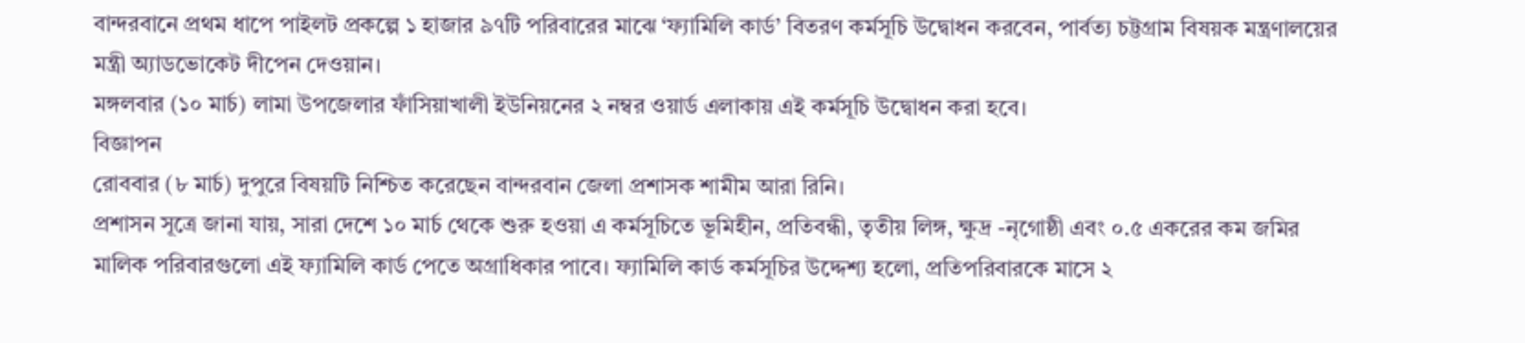বান্দরবানে প্রথম ধাপে পাইলট প্রকল্পে ১ হাজার ৯৭টি পরিবারের মাঝে ‘ফ্যামিলি কার্ড’ বিতরণ কর্মসূচি উদ্বোধন করবেন, পার্বত্য চট্টগ্রাম বিষয়ক মন্ত্রণালয়ের মন্ত্রী অ্যাডভোকেট দীপেন দেওয়ান।
মঙ্গলবার (১০ মার্চ) লামা উপজেলার ফাঁসিয়াখালী ইউনিয়নের ২ নম্বর ওয়ার্ড এলাকায় এই কর্মসূচি উদ্বোধন করা হবে।
বিজ্ঞাপন
রোববার (৮ মার্চ) দুপুরে বিষয়টি নিশ্চিত করেছেন বান্দরবান জেলা প্রশাসক শামীম আরা রিনি।
প্রশাসন সূত্রে জানা যায়, সারা দেশে ১০ মার্চ থেকে শুরু হওয়া এ কর্মসূচিতে ভূমিহীন, প্রতিবন্ধী, তৃতীয় লিঙ্গ, ক্ষুদ্র -নৃগোষ্ঠী এবং ০.৫ একরের কম জমির মালিক পরিবারগুলো এই ফ্যামিলি কার্ড পেতে অগ্রাধিকার পাবে। ফ্যামিলি কার্ড কর্মসূচির উদ্দেশ্য হলো, প্রতিপরিবারকে মাসে ২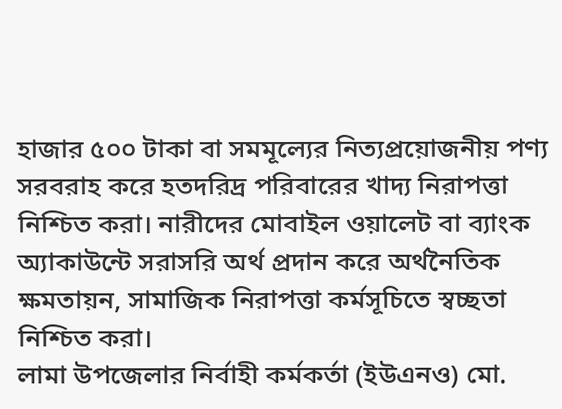হাজার ৫০০ টাকা বা সমমূল্যের নিত্যপ্রয়োজনীয় পণ্য সরবরাহ করে হতদরিদ্র পরিবারের খাদ্য নিরাপত্তা নিশ্চিত করা। নারীদের মোবাইল ওয়ালেট বা ব্যাংক অ্যাকাউন্টে সরাসরি অর্থ প্রদান করে অর্থনৈতিক ক্ষমতায়ন, সামাজিক নিরাপত্তা কর্মসূচিতে স্বচ্ছতা নিশ্চিত করা।
লামা উপজেলার নির্বাহী কর্মকর্তা (ইউএনও) মো.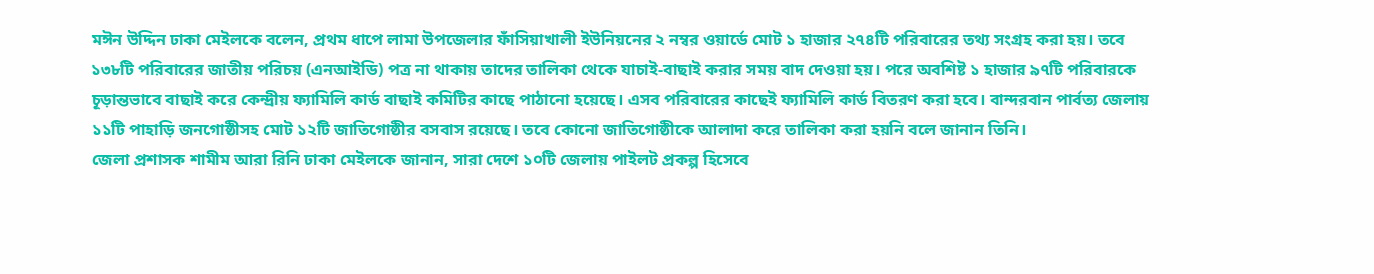মঈন উদ্দিন ঢাকা মেইলকে বলেন, প্রথম ধাপে লামা উপজেলার ফাঁসিয়াখালী ইউনিয়নের ২ নম্বর ওয়ার্ডে মোট ১ হাজার ২৭৪টি পরিবারের তথ্য সংগ্রহ করা হয়। তবে ১৩৮টি পরিবারের জাতীয় পরিচয় (এনআইডি) পত্র না থাকায় তাদের তালিকা থেকে যাচাই-বাছাই করার সময় বাদ দেওয়া হয়। পরে অবশিষ্ট ১ হাজার ৯৭টি পরিবারকে চূড়ান্তভাবে বাছাই করে কেন্দ্রীয় ফ্যামিলি কার্ড বাছাই কমিটির কাছে পাঠানো হয়েছে। এসব পরিবারের কাছেই ফ্যামিলি কার্ড বিতরণ করা হবে। বান্দরবান পার্বত্য জেলায় ১১টি পাহাড়ি জনগোষ্ঠীসহ মোট ১২টি জাতিগোষ্ঠীর বসবাস রয়েছে। তবে কোনো জাতিগোষ্ঠীকে আলাদা করে তালিকা করা হয়নি বলে জানান তিনি।
জেলা প্রশাসক শামীম আরা রিনি ঢাকা মেইলকে জানান, সারা দেশে ১০টি জেলায় পাইলট প্রকল্প হিসেবে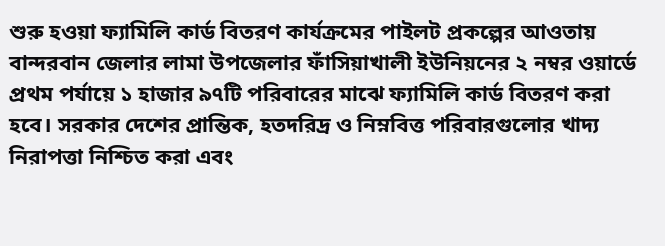শুরু হওয়া ফ্যামিলি কার্ড বিতরণ কার্যক্রমের পাইলট প্রকল্পের আওতায় বান্দরবান জেলার লামা উপজেলার ফাঁসিয়াখালী ইউনিয়নের ২ নম্বর ওয়ার্ডে প্রথম পর্যায়ে ১ হাজার ৯৭টি পরিবারের মাঝে ফ্যামিলি কার্ড বিতরণ করা হবে। সরকার দেশের প্রান্তিক, হতদরিদ্র ও নিম্নবিত্ত পরিবারগুলোর খাদ্য নিরাপত্তা নিশ্চিত করা এবং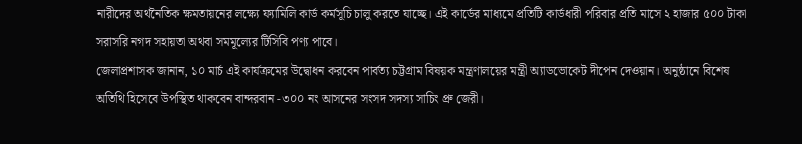নারীদের অর্থনৈতিক ক্ষমতায়নের লক্ষ্যে ফ্যামিলি কার্ড কর্মসূচি চালু করতে যাচ্ছে। এই কার্ডের মাধ্যমে প্রতিটি কার্ডধারী পরিবার প্রতি মাসে ২ হাজার ৫০০ টাকা সরাসরি নগদ সহায়তা অথবা সমমূল্যের টিসিবি পণ্য পাবে।
জেলাপ্রশাসক জানান, ১০ মার্চ এই কার্যক্রমের উদ্বোধন করবেন পার্বত্য চট্টগ্রাম বিষয়ক মন্ত্রণালয়ের মন্ত্রী অ্যাডভোকেট দীপেন দেওয়ান। অনুষ্ঠানে বিশেষ অতিথি হিসেবে উপস্থিত থাকবেন বান্দরবান -৩০০ নং আসনের সংসদ সদস্য সাচিং প্রু জেরী।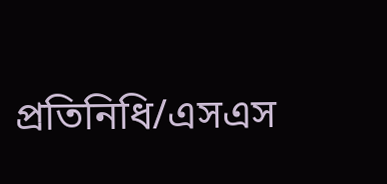প্রতিনিধি/এসএস